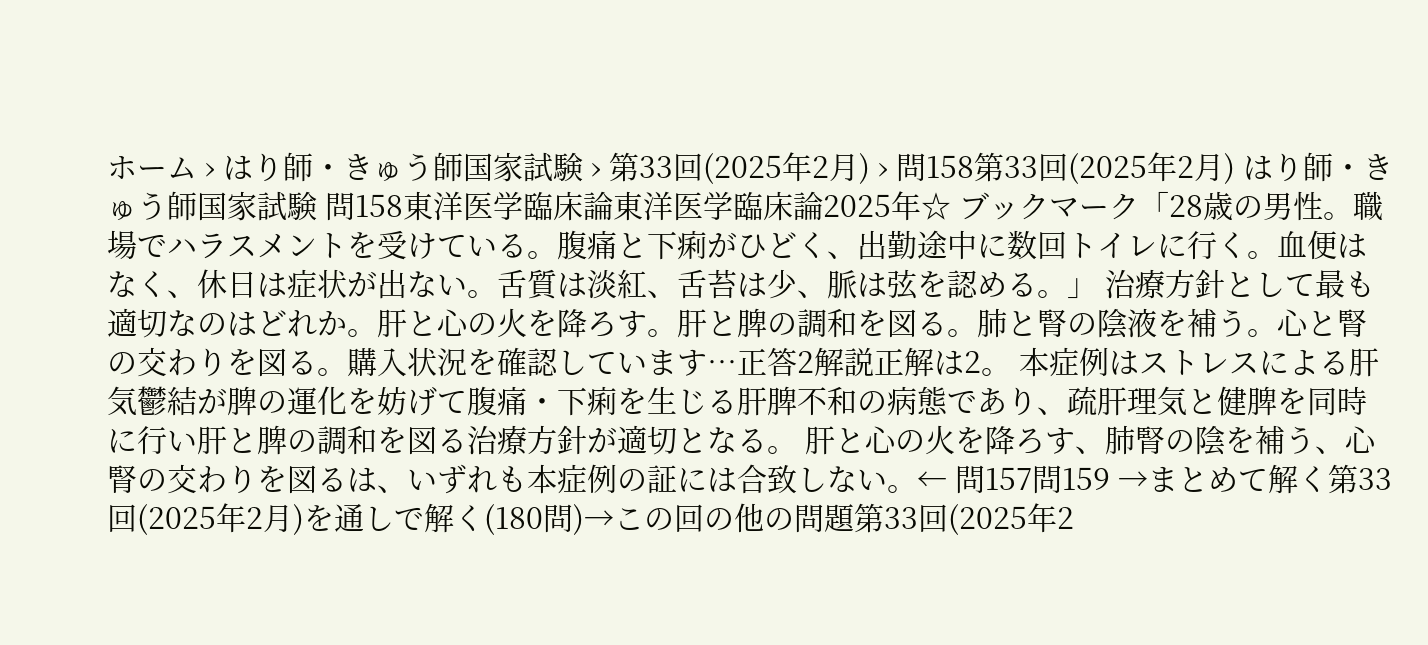ホーム › はり師・きゅう師国家試験 › 第33回(2025年2月) › 問158第33回(2025年2月) はり師・きゅう師国家試験 問158東洋医学臨床論東洋医学臨床論2025年☆ ブックマーク「28歳の男性。職場でハラスメントを受けている。腹痛と下痢がひどく、出勤途中に数回トイレに行く。血便はなく、休日は症状が出ない。舌質は淡紅、舌苔は少、脈は弦を認める。」 治療方針として最も適切なのはどれか。肝と心の火を降ろす。肝と脾の調和を図る。肺と腎の陰液を補う。心と腎の交わりを図る。購入状況を確認しています…正答2解説正解は2。 本症例はストレスによる肝気鬱結が脾の運化を妨げて腹痛・下痢を生じる肝脾不和の病態であり、疏肝理気と健脾を同時に行い肝と脾の調和を図る治療方針が適切となる。 肝と心の火を降ろす、肺腎の陰を補う、心腎の交わりを図るは、いずれも本症例の証には合致しない。← 問157問159 →まとめて解く第33回(2025年2月)を通しで解く(180問)→この回の他の問題第33回(2025年2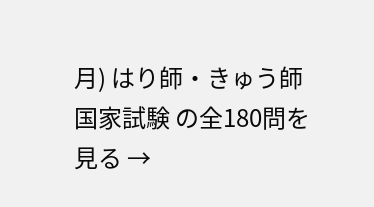月) はり師・きゅう師国家試験 の全180問を見る →